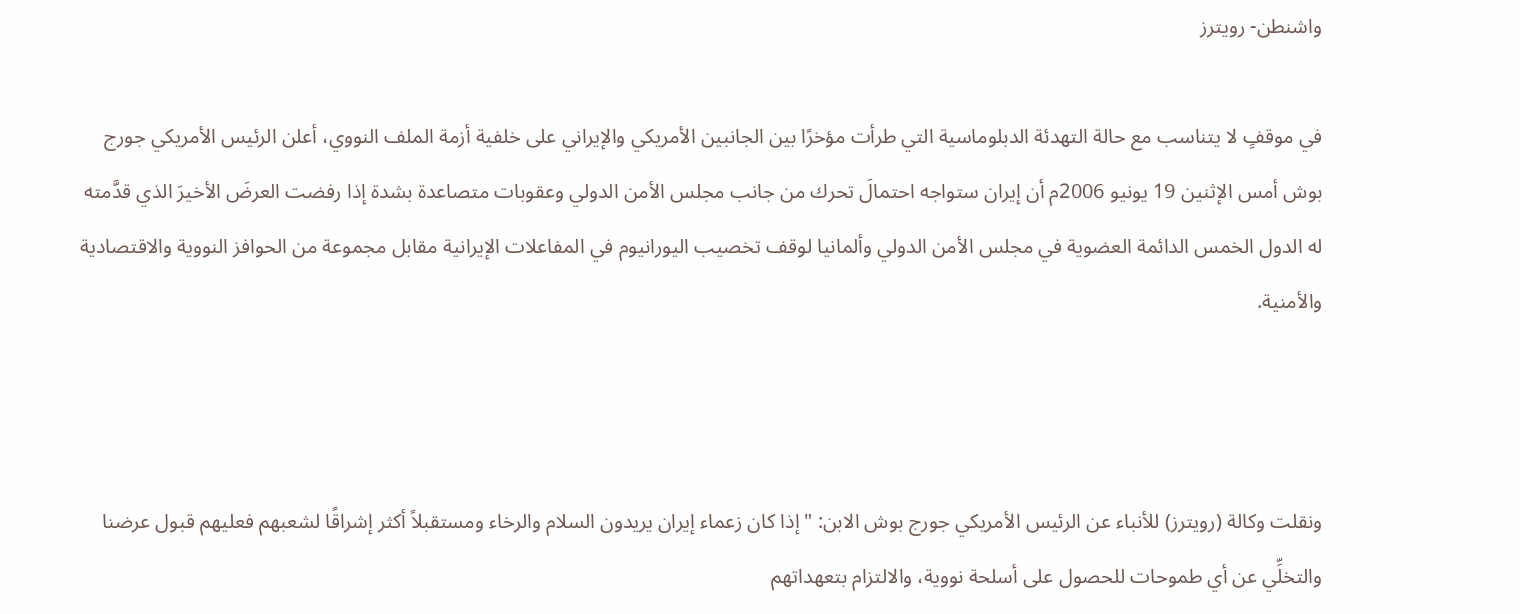واشنطن- رويترز

في موقفٍ لا يتناسب مع حالة التهدئة الدبلوماسية التي طرأت مؤخرًا بين الجانبين الأمريكي والإيراني على خلفية أزمة الملف النووي، أعلن الرئيس الأمريكي جورج بوش أمس الإثنين 19 يونيو 2006م أن إيران ستواجه احتمالَ تحرك من جانب مجلس الأمن الدولي وعقوبات متصاعدة بشدة إذا رفضت العرضَ الأخيرَ الذي قدَّمته له الدول الخمس الدائمة العضوية في مجلس الأمن الدولي وألمانيا لوقف تخصيب اليورانيوم في المفاعلات الإيرانية مقابل مجموعة من الحوافز النووية والاقتصادية والأمنية.



ونقلت وكالة (رويترز) للأنباء عن الرئيس الأمريكي جورج بوش الابن: "إذا كان زعماء إيران يريدون السلام والرخاء ومستقبلاً أكثر إشراقًا لشعبهم فعليهم قبول عرضنا والتخلِّي عن أي طموحات للحصول على أسلحة نووية، والالتزام بتعهداتهم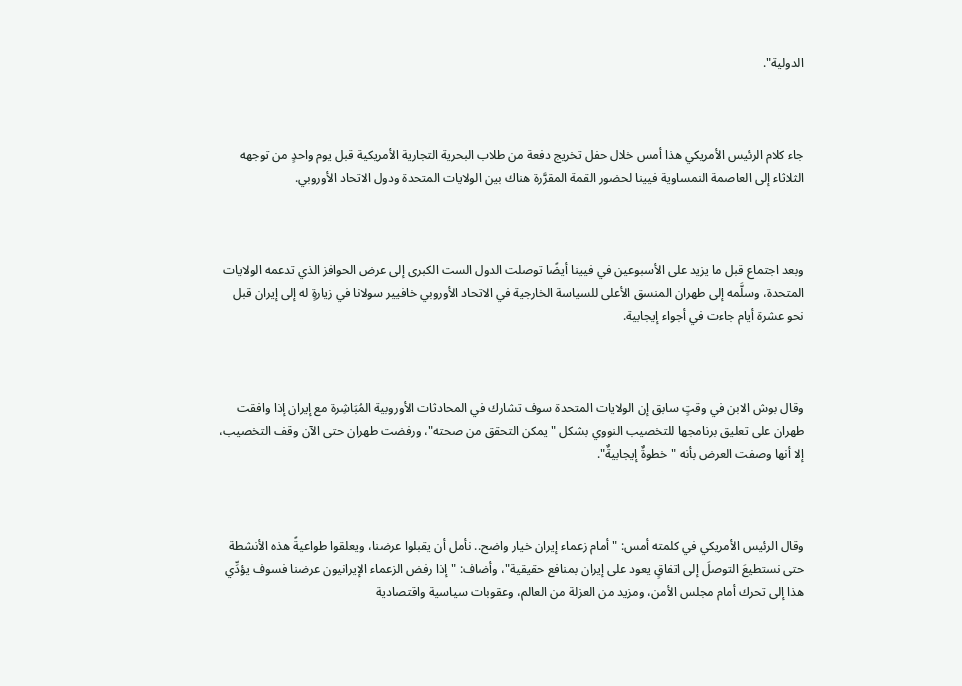الدولية".



جاء كلام الرئيس الأمريكي هذا أمس خلال حفل تخريج دفعة من طلاب البحرية التجارية الأمريكية قبل يوم واحدٍ من توجهه الثلاثاء إلى العاصمة النمساوية فيينا لحضور القمة المقرَّرة هناك بين الولايات المتحدة ودول الاتحاد الأوروبي.



وبعد اجتماع قبل ما يزيد على الأسبوعين في فيينا أيضًا توصلت الدول الست الكبرى إلى عرض الحوافز الذي تدعمه الولايات المتحدة، وسلَّمه إلى طهران المنسق الأعلى للسياسة الخارجية في الاتحاد الأوروبي خافيير سولانا في زيارةٍ له إلى إيران قبل نحو عشرة أيام جاءت في أجواء إيجابية.



وقال بوش الابن في وقتٍ سابق إن الولايات المتحدة سوف تشارك في المحادثات الأوروبية المُبَاشِرة مع إيران إذا وافقت طهران على تعليق برنامجها للتخصيب النووي بشكل "يمكن التحقق من صحته"، ورفضت طهران حتى الآن وقف التخصيب، إلا أنها وصفت العرض بأنه "خطوةٌ إيجابيةٌ".



وقال الرئيس الأمريكي في كلمته أمس: "أمام زعماء إيران خيار واضح.. نأمل أن يقبلوا عرضنا، ويعلقوا طواعيةً هذه الأنشطة حتى نستطيعَ التوصلَ إلى اتفاقٍ يعود على إيران بمنافع حقيقية"، وأضاف: "إذا رفض الزعماء الإيرانيون عرضنا فسوف يؤدِّي هذا إلى تحرك أمام مجلس الأمن، ومزيد من العزلة من العالم، وعقوبات سياسية واقتصادية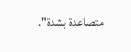متصاعدة بشدة".